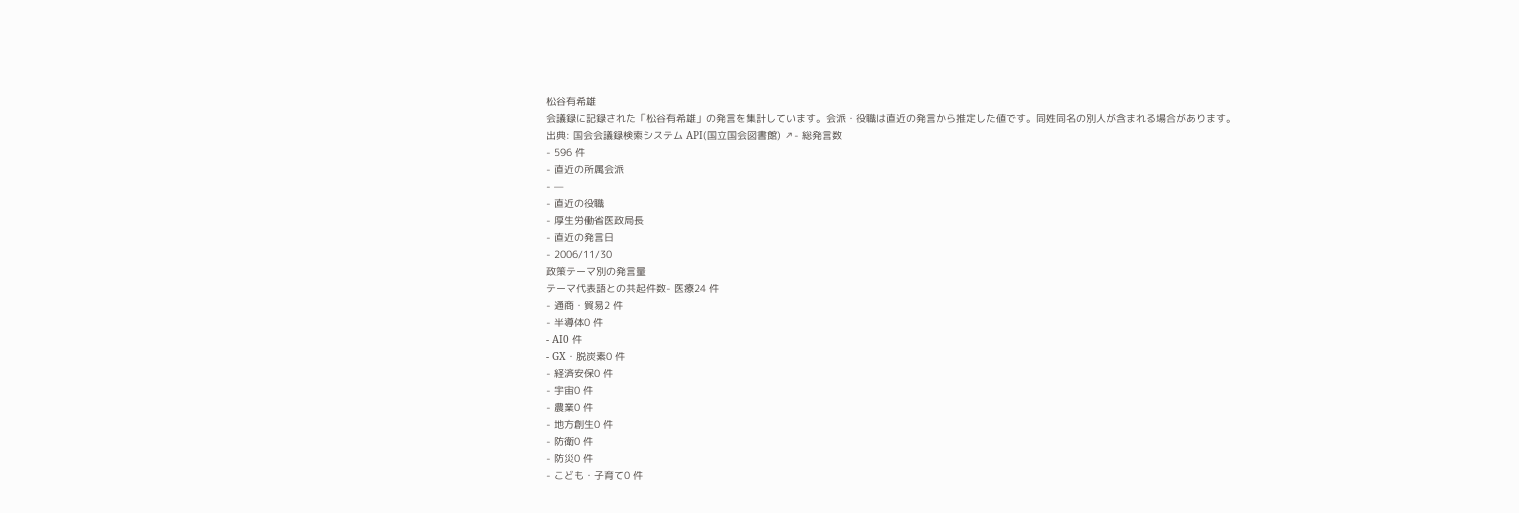松谷有希雄
会議録に記録された「松谷有希雄」の発言を集計しています。会派・役職は直近の発言から推定した値です。同姓同名の別人が含まれる場合があります。
出典: 国会会議録検索システム API(国立国会図書館) ↗- 総発言数
- 596 件
- 直近の所属会派
- —
- 直近の役職
- 厚生労働省医政局長
- 直近の発言日
- 2006/11/30
政策テーマ別の発言量
テーマ代表語との共起件数- 医療24 件
- 通商・貿易2 件
- 半導体0 件
- AI0 件
- GX・脱炭素0 件
- 経済安保0 件
- 宇宙0 件
- 農業0 件
- 地方創生0 件
- 防衛0 件
- 防災0 件
- こども・子育て0 件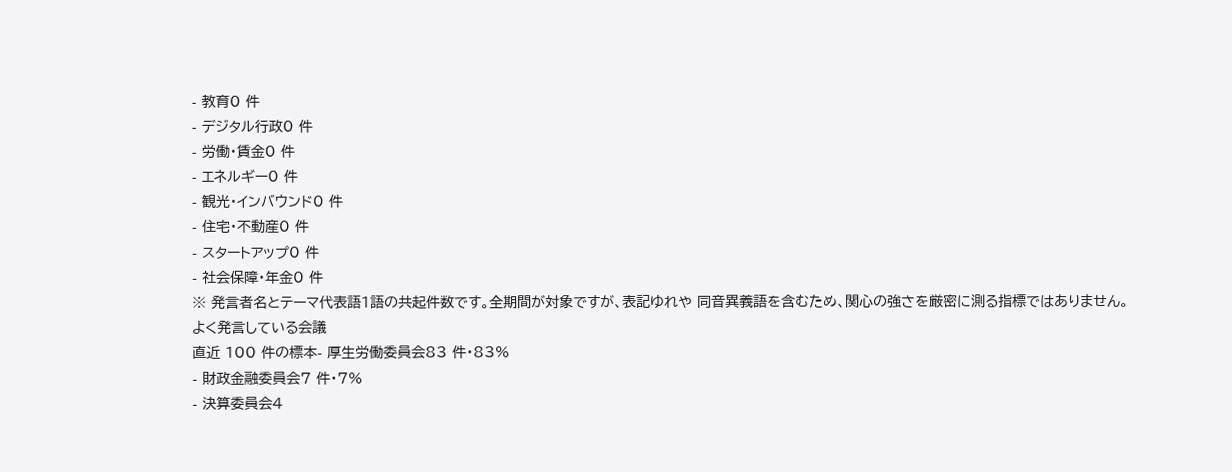- 教育0 件
- デジタル行政0 件
- 労働・賃金0 件
- エネルギー0 件
- 観光・インバウンド0 件
- 住宅・不動産0 件
- スタートアップ0 件
- 社会保障・年金0 件
※ 発言者名とテーマ代表語1語の共起件数です。全期間が対象ですが、表記ゆれや 同音異義語を含むため、関心の強さを厳密に測る指標ではありません。
よく発言している会議
直近 100 件の標本- 厚生労働委員会83 件・83%
- 財政金融委員会7 件・7%
- 決算委員会4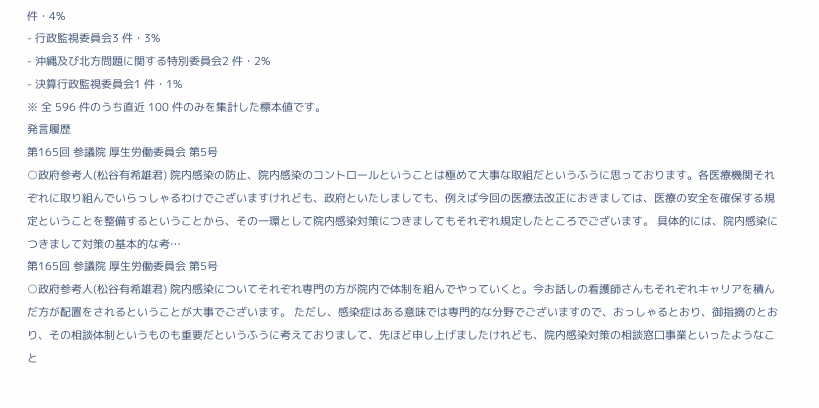件・4%
- 行政監視委員会3 件・3%
- 沖縄及び北方問題に関する特別委員会2 件・2%
- 決算行政監視委員会1 件・1%
※ 全 596 件のうち直近 100 件のみを集計した標本値です。
発言履歴
第165回 参議院 厚生労働委員会 第5号
○政府参考人(松谷有希雄君) 院内感染の防止、院内感染のコントロールということは極めて大事な取組だというふうに思っております。各医療機関それぞれに取り組んでいらっしゃるわけでございますけれども、政府といたしましても、例えば今回の医療法改正におきましては、医療の安全を確保する規定ということを整備するということから、その一環として院内感染対策につきましてもそれぞれ規定したところでございます。 具体的には、院内感染につきまして対策の基本的な考…
第165回 参議院 厚生労働委員会 第5号
○政府参考人(松谷有希雄君) 院内感染についてそれぞれ専門の方が院内で体制を組んでやっていくと。今お話しの看護師さんもそれぞれキャリアを積んだ方が配置をされるということが大事でございます。 ただし、感染症はある意味では専門的な分野でございますので、おっしゃるとおり、御指摘のとおり、その相談体制というものも重要だというふうに考えておりまして、先ほど申し上げましたけれども、院内感染対策の相談窓口事業といったようなこと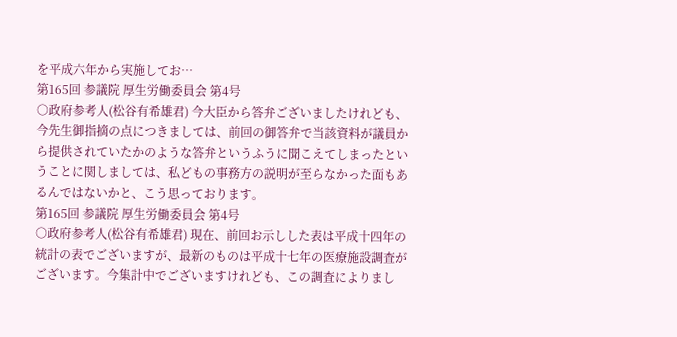を平成六年から実施してお…
第165回 参議院 厚生労働委員会 第4号
○政府参考人(松谷有希雄君) 今大臣から答弁ございましたけれども、今先生御指摘の点につきましては、前回の御答弁で当該資料が議員から提供されていたかのような答弁というふうに聞こえてしまったということに関しましては、私どもの事務方の説明が至らなかった面もあるんではないかと、こう思っております。
第165回 参議院 厚生労働委員会 第4号
○政府参考人(松谷有希雄君) 現在、前回お示しした表は平成十四年の統計の表でございますが、最新のものは平成十七年の医療施設調査がございます。今集計中でございますけれども、この調査によりまし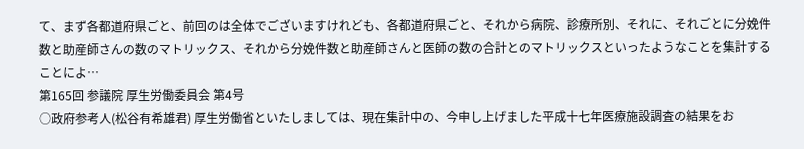て、まず各都道府県ごと、前回のは全体でございますけれども、各都道府県ごと、それから病院、診療所別、それに、それごとに分娩件数と助産師さんの数のマトリックス、それから分娩件数と助産師さんと医師の数の合計とのマトリックスといったようなことを集計することによ…
第165回 参議院 厚生労働委員会 第4号
○政府参考人(松谷有希雄君) 厚生労働省といたしましては、現在集計中の、今申し上げました平成十七年医療施設調査の結果をお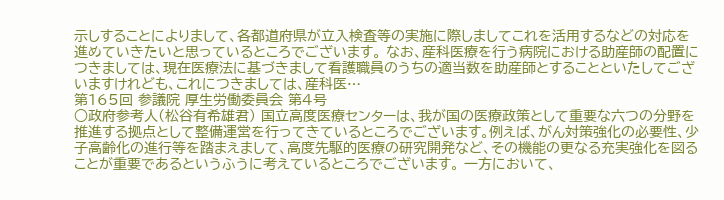示しすることによりまして、各都道府県が立入検査等の実施に際しましてこれを活用するなどの対応を進めていきたいと思っているところでございます。 なお、産科医療を行う病院における助産師の配置につきましては、現在医療法に基づきまして看護職員のうちの適当数を助産師とすることといたしてございますけれども、これにつきましては、産科医…
第165回 参議院 厚生労働委員会 第4号
○政府参考人(松谷有希雄君) 国立高度医療センターは、我が国の医療政策として重要な六つの分野を推進する拠点として整備運営を行ってきているところでございます。例えば、がん対策強化の必要性、少子高齢化の進行等を踏まえまして、高度先駆的医療の研究開発など、その機能の更なる充実強化を図ることが重要であるというふうに考えているところでございます。 一方において、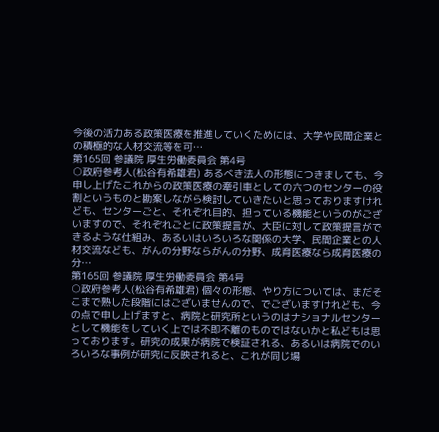今後の活力ある政策医療を推進していくためには、大学や民間企業との積極的な人材交流等を可…
第165回 参議院 厚生労働委員会 第4号
○政府参考人(松谷有希雄君) あるべき法人の形態につきましても、今申し上げたこれからの政策医療の牽引車としての六つのセンターの役割というものと勘案しながら検討していきたいと思っておりますけれども、センターごと、それぞれ目的、担っている機能というのがございますので、それぞれごとに政策提言が、大臣に対して政策提言ができるような仕組み、あるいはいろいろな関係の大学、民間企業との人材交流なども、がんの分野ならがんの分野、成育医療なら成育医療の分…
第165回 参議院 厚生労働委員会 第4号
○政府参考人(松谷有希雄君) 個々の形態、やり方については、まだそこまで熟した段階にはございませんので、でございますけれども、今の点で申し上げますと、病院と研究所というのはナショナルセンターとして機能をしていく上では不即不離のものではないかと私どもは思っております。研究の成果が病院で検証される、あるいは病院でのいろいろな事例が研究に反映されると、これが同じ場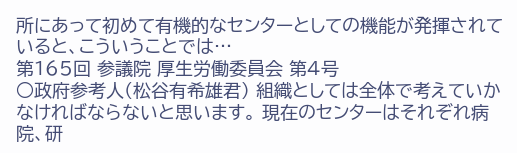所にあって初めて有機的なセンターとしての機能が発揮されていると、こういうことでは…
第165回 参議院 厚生労働委員会 第4号
○政府参考人(松谷有希雄君) 組織としては全体で考えていかなければならないと思います。 現在のセンターはそれぞれ病院、研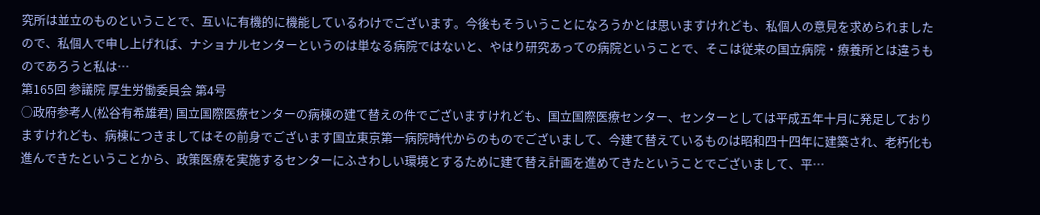究所は並立のものということで、互いに有機的に機能しているわけでございます。今後もそういうことになろうかとは思いますけれども、私個人の意見を求められましたので、私個人で申し上げれば、ナショナルセンターというのは単なる病院ではないと、やはり研究あっての病院ということで、そこは従来の国立病院・療養所とは違うものであろうと私は…
第165回 参議院 厚生労働委員会 第4号
○政府参考人(松谷有希雄君) 国立国際医療センターの病棟の建て替えの件でございますけれども、国立国際医療センター、センターとしては平成五年十月に発足しておりますけれども、病棟につきましてはその前身でございます国立東京第一病院時代からのものでございまして、今建て替えているものは昭和四十四年に建築され、老朽化も進んできたということから、政策医療を実施するセンターにふさわしい環境とするために建て替え計画を進めてきたということでございまして、平…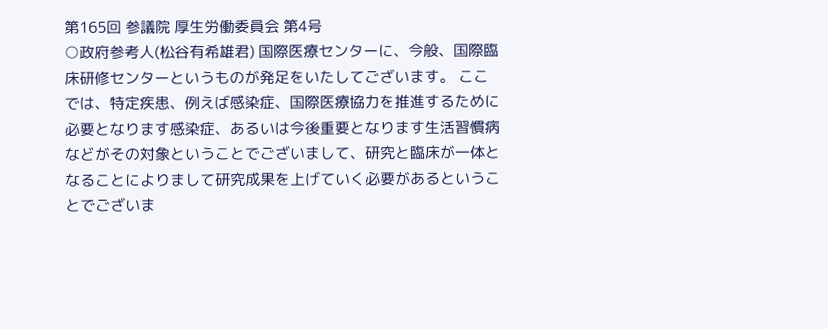第165回 参議院 厚生労働委員会 第4号
○政府参考人(松谷有希雄君) 国際医療センターに、今般、国際臨床研修センターというものが発足をいたしてございます。 ここでは、特定疾患、例えば感染症、国際医療協力を推進するために必要となります感染症、あるいは今後重要となります生活習慣病などがその対象ということでございまして、研究と臨床が一体となることによりまして研究成果を上げていく必要があるということでございま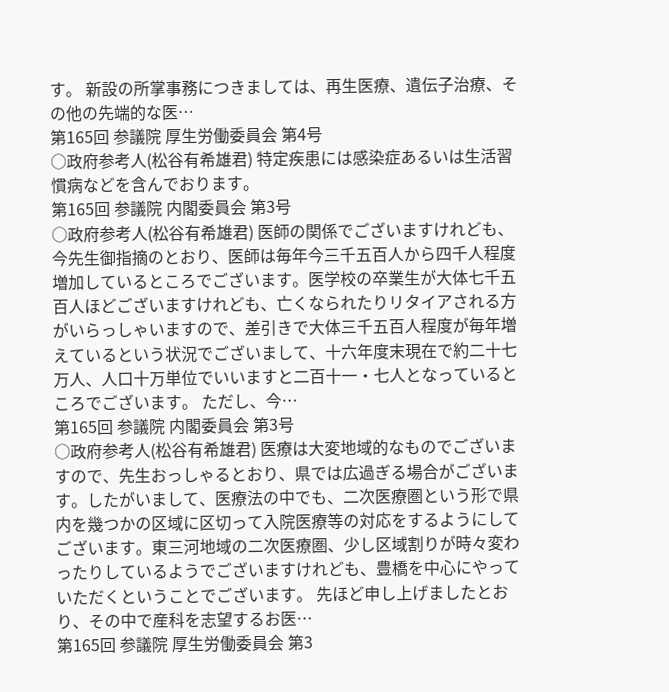す。 新設の所掌事務につきましては、再生医療、遺伝子治療、その他の先端的な医…
第165回 参議院 厚生労働委員会 第4号
○政府参考人(松谷有希雄君) 特定疾患には感染症あるいは生活習慣病などを含んでおります。
第165回 参議院 内閣委員会 第3号
○政府参考人(松谷有希雄君) 医師の関係でございますけれども、今先生御指摘のとおり、医師は毎年今三千五百人から四千人程度増加しているところでございます。医学校の卒業生が大体七千五百人ほどございますけれども、亡くなられたりリタイアされる方がいらっしゃいますので、差引きで大体三千五百人程度が毎年増えているという状況でございまして、十六年度末現在で約二十七万人、人口十万単位でいいますと二百十一・七人となっているところでございます。 ただし、今…
第165回 参議院 内閣委員会 第3号
○政府参考人(松谷有希雄君) 医療は大変地域的なものでございますので、先生おっしゃるとおり、県では広過ぎる場合がございます。したがいまして、医療法の中でも、二次医療圏という形で県内を幾つかの区域に区切って入院医療等の対応をするようにしてございます。東三河地域の二次医療圏、少し区域割りが時々変わったりしているようでございますけれども、豊橋を中心にやっていただくということでございます。 先ほど申し上げましたとおり、その中で産科を志望するお医…
第165回 参議院 厚生労働委員会 第3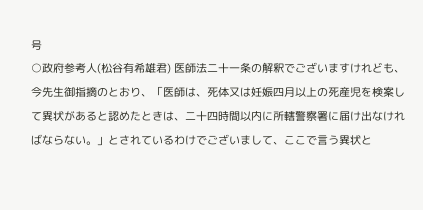号
○政府参考人(松谷有希雄君) 医師法二十一条の解釈でございますけれども、今先生御指摘のとおり、「医師は、死体又は妊娠四月以上の死産児を検案して異状があると認めたときは、二十四時間以内に所轄警察署に届け出なければならない。」とされているわけでございまして、ここで言う異状と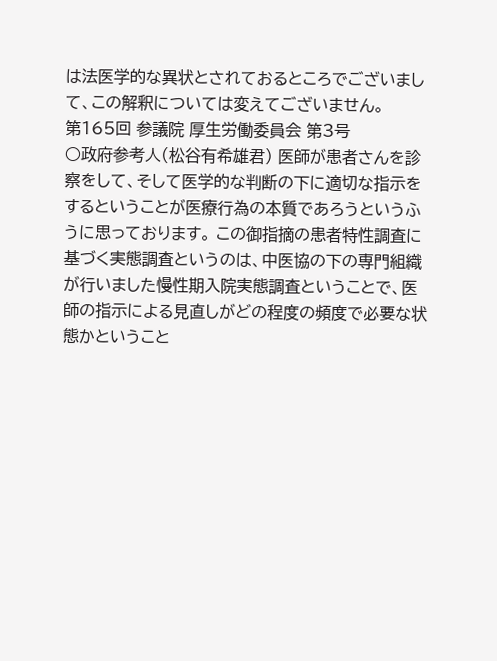は法医学的な異状とされておるところでございまして、この解釈については変えてございません。
第165回 参議院 厚生労働委員会 第3号
○政府参考人(松谷有希雄君) 医師が患者さんを診察をして、そして医学的な判断の下に適切な指示をするということが医療行為の本質であろうというふうに思っております。 この御指摘の患者特性調査に基づく実態調査というのは、中医協の下の専門組織が行いました慢性期入院実態調査ということで、医師の指示による見直しがどの程度の頻度で必要な状態かということ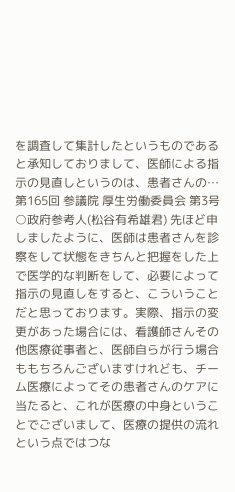を調査して集計したというものであると承知しておりまして、医師による指示の見直しというのは、患者さんの…
第165回 参議院 厚生労働委員会 第3号
○政府参考人(松谷有希雄君) 先ほど申しましたように、医師は患者さんを診察をして状態をきちんと把握をした上で医学的な判断をして、必要によって指示の見直しをすると、こういうことだと思っております。実際、指示の変更があった場合には、看護師さんその他医療従事者と、医師自らが行う場合ももちろんございますけれども、チーム医療によってその患者さんのケアに当たると、これが医療の中身ということでございまして、医療の提供の流れという点ではつな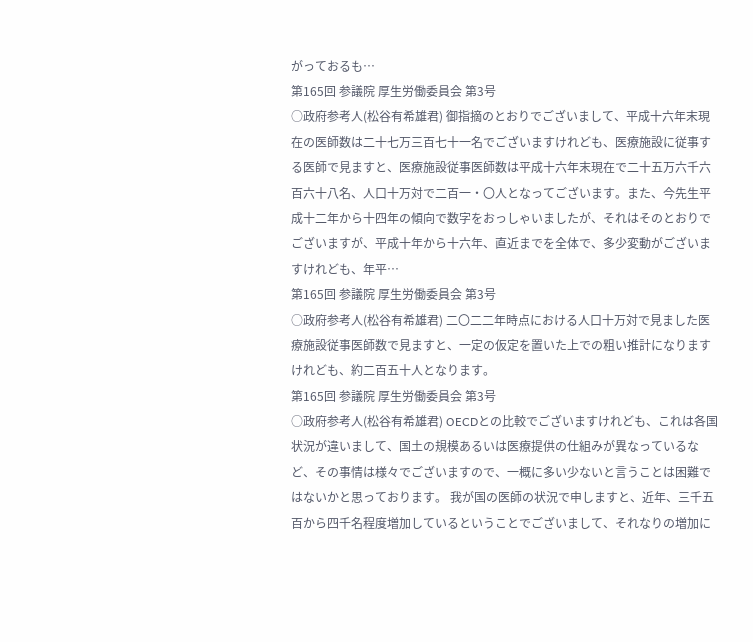がっておるも…
第165回 参議院 厚生労働委員会 第3号
○政府参考人(松谷有希雄君) 御指摘のとおりでございまして、平成十六年末現在の医師数は二十七万三百七十一名でございますけれども、医療施設に従事する医師で見ますと、医療施設従事医師数は平成十六年末現在で二十五万六千六百六十八名、人口十万対で二百一・〇人となってございます。また、今先生平成十二年から十四年の傾向で数字をおっしゃいましたが、それはそのとおりでございますが、平成十年から十六年、直近までを全体で、多少変動がございますけれども、年平…
第165回 参議院 厚生労働委員会 第3号
○政府参考人(松谷有希雄君) 二〇二二年時点における人口十万対で見ました医療施設従事医師数で見ますと、一定の仮定を置いた上での粗い推計になりますけれども、約二百五十人となります。
第165回 参議院 厚生労働委員会 第3号
○政府参考人(松谷有希雄君) OECDとの比較でございますけれども、これは各国状況が違いまして、国土の規模あるいは医療提供の仕組みが異なっているなど、その事情は様々でございますので、一概に多い少ないと言うことは困難ではないかと思っております。 我が国の医師の状況で申しますと、近年、三千五百から四千名程度増加しているということでございまして、それなりの増加に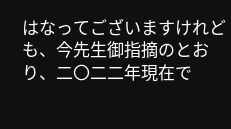はなってございますけれども、今先生御指摘のとおり、二〇二二年現在で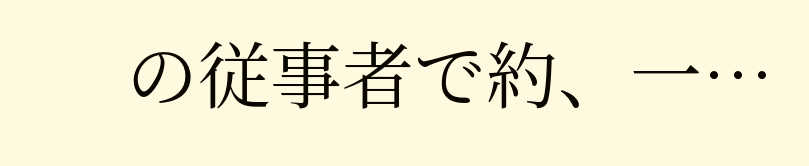の従事者で約、一…